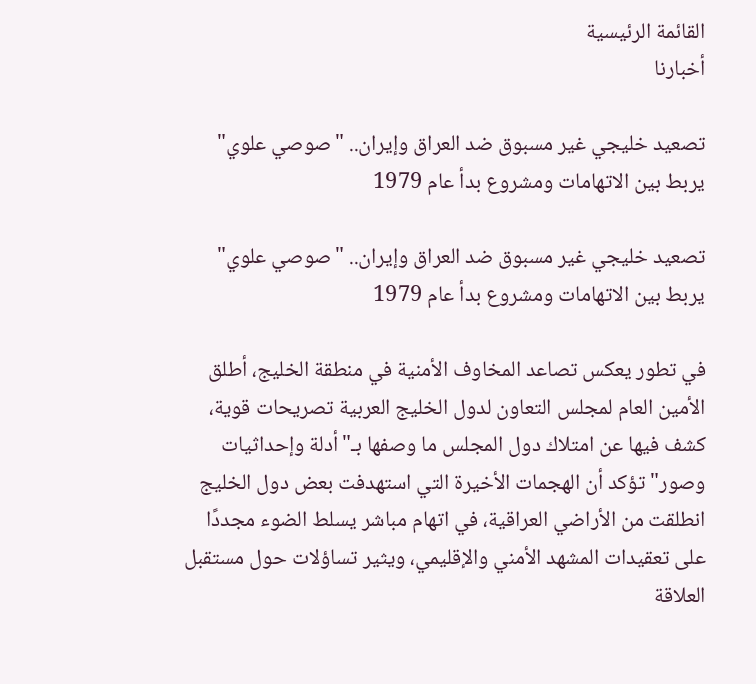القائمة الرئيسية
أخبارنا

تصعيد خليجي غير مسبوق ضد العراق وإيران.. "صوصي علوي" يربط بين الاتهامات ومشروع بدأ عام 1979

تصعيد خليجي غير مسبوق ضد العراق وإيران.. "صوصي علوي" يربط بين الاتهامات ومشروع بدأ عام 1979

في تطور يعكس تصاعد المخاوف الأمنية في منطقة الخليج، أطلق الأمين العام لمجلس التعاون لدول الخليج العربية تصريحات قوية، كشف فيها عن امتلاك دول المجلس ما وصفها بـ"أدلة وإحداثيات وصور" تؤكد أن الهجمات الأخيرة التي استهدفت بعض دول الخليج انطلقت من الأراضي العراقية، في اتهام مباشر يسلط الضوء مجددًا على تعقيدات المشهد الأمني والإقليمي، ويثير تساؤلات حول مستقبل العلاقة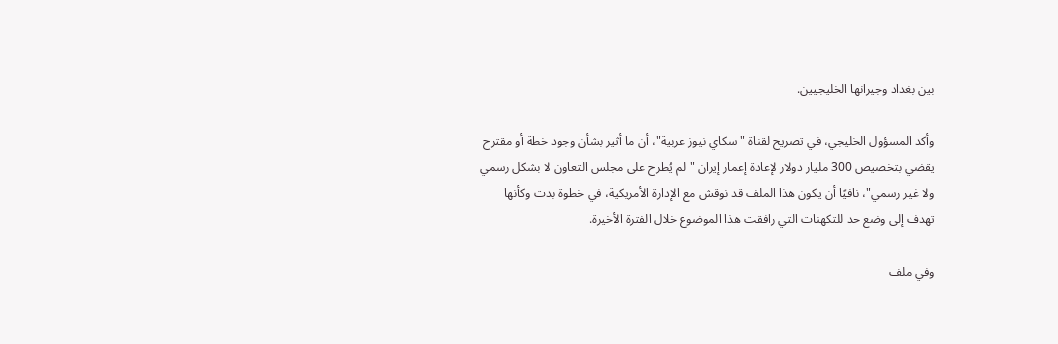بين بغداد وجيرانها الخليجيين.

وأكد المسؤول الخليجي، في تصريح لقناة "سكاي نيوز عربية"، أن ما أثير بشأن وجود خطة أو مقترح يقضي بتخصيص 300 مليار دولار لإعادة إعمار إيران "لم يُطرح على مجلس التعاون لا بشكل رسمي ولا غير رسمي"، نافيًا أن يكون هذا الملف قد نوقش مع الإدارة الأمريكية، في خطوة بدت وكأنها تهدف إلى وضع حد للتكهنات التي رافقت هذا الموضوع خلال الفترة الأخيرة.

وفي ملف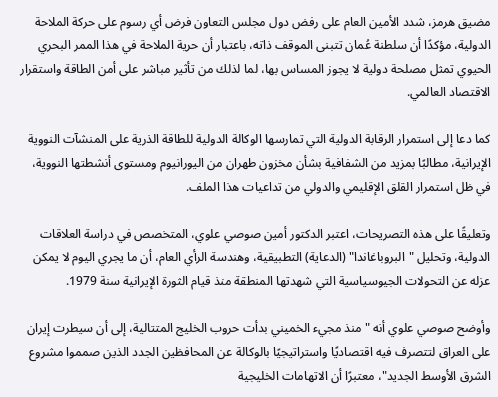مضيق هرمز، شدد الأمين العام على رفض دول مجلس التعاون فرض أي رسوم على حركة الملاحة الدولية، مؤكدًا أن سلطنة عُمان تتبنى الموقف ذاته، باعتبار أن حرية الملاحة في هذا الممر البحري الحيوي تمثل مصلحة دولية لا يجوز المساس بها، لما لذلك من تأثير مباشر على أمن الطاقة واستقرار الاقتصاد العالمي.

كما دعا إلى استمرار الرقابة الدولية التي تمارسها الوكالة الدولية للطاقة الذرية على المنشآت النووية الإيرانية، مطالبًا بمزيد من الشفافية بشأن مخزون طهران من اليورانيوم ومستوى أنشطتها النووية، في ظل استمرار القلق الإقليمي والدولي من تداعيات هذا الملف.

وتعليقًا على هذه التصريحات، اعتبر الدكتور أمين صوصي علوي، المتخصص في دراسة العلاقات الدولية، وتحليل "البروباغاندا" (الدعاية) التطبيقية، وهندسة الرأي العام، أن ما يجري اليوم لا يمكن عزله عن التحولات الجيوسياسية التي شهدتها المنطقة منذ قيام الثورة الإيرانية سنة 1979.

وأوضح صوصي علوي أنه "منذ مجيء الخميني بدأت حروب الخليج المتتالية، إلى أن سيطرت إيران على العراق لتتصرف فيه اقتصاديًا واستراتيجيًا بالوكالة عن المحافظين الجدد الذين صمموا مشروع الشرق الأوسط الجديد"، معتبرًا أن الاتهامات الخليجية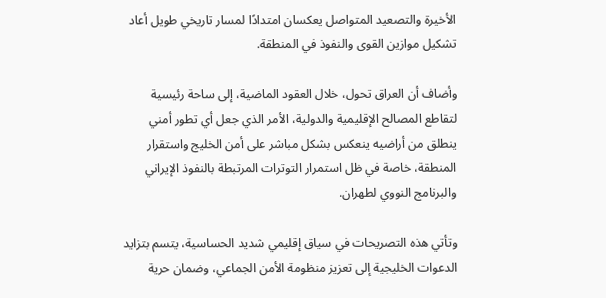الأخيرة والتصعيد المتواصل يعكسان امتدادًا لمسار تاريخي طويل أعاد تشكيل موازين القوى والنفوذ في المنطقة.

وأضاف أن العراق تحول، خلال العقود الماضية، إلى ساحة رئيسية لتقاطع المصالح الإقليمية والدولية، الأمر الذي جعل أي تطور أمني ينطلق من أراضيه ينعكس بشكل مباشر على أمن الخليج واستقرار المنطقة، خاصة في ظل استمرار التوترات المرتبطة بالنفوذ الإيراني والبرنامج النووي لطهران.

وتأتي هذه التصريحات في سياق إقليمي شديد الحساسية، يتسم بتزايد الدعوات الخليجية إلى تعزيز منظومة الأمن الجماعي، وضمان حرية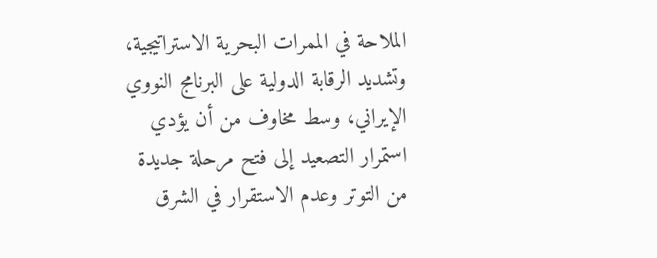الملاحة في الممرات البحرية الاستراتيجية، وتشديد الرقابة الدولية على البرنامج النووي الإيراني، وسط مخاوف من أن يؤدي استمرار التصعيد إلى فتح مرحلة جديدة من التوتر وعدم الاستقرار في الشرق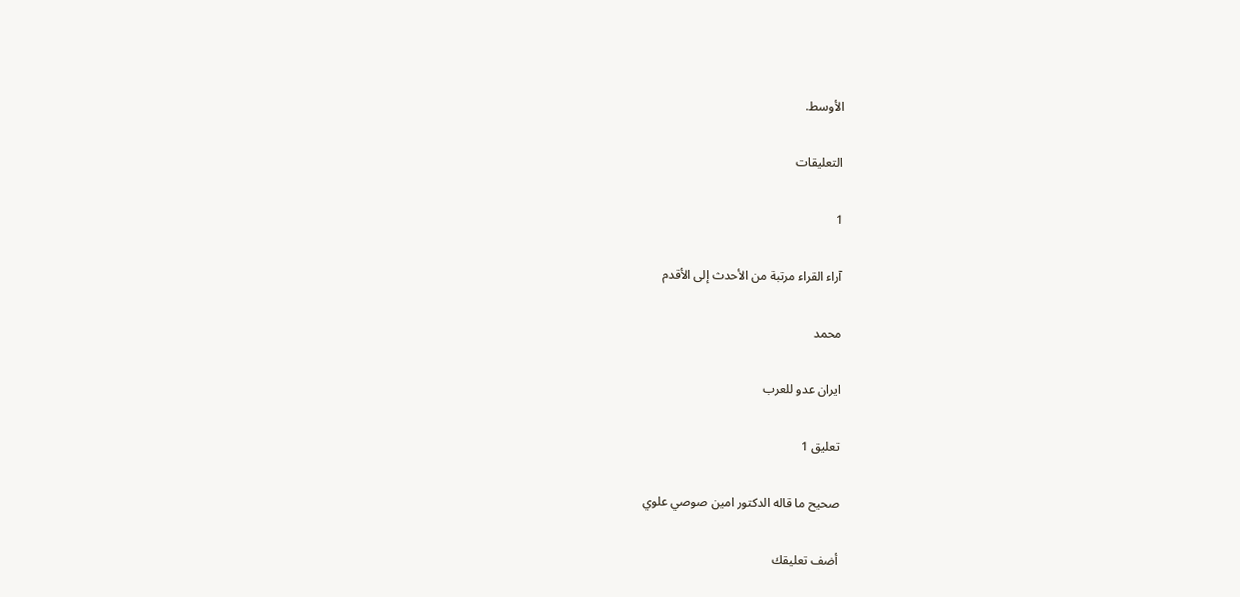الأوسط.

التعليقات

1

آراء القراء مرتبة من الأحدث إلى الأقدم

محمد

ايران عدو للعرب

تعليق 1

صحيح ما قاله الدكتور امين صوصي علوي

أضف تعليقك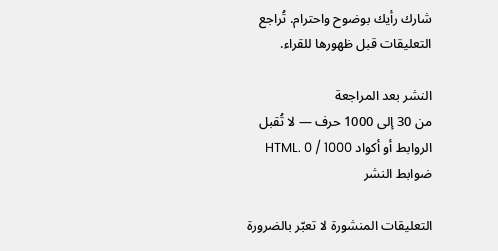شارك رأيك بوضوح واحترام. تُراجع التعليقات قبل ظهورها للقراء.

النشر بعد المراجعة
من 30 إلى 1000 حرف — لا تُقبل الروابط أو أكواد HTML. 0 / 1000
ضوابط النشر

التعليقات المنشورة لا تعبّر بالضرورة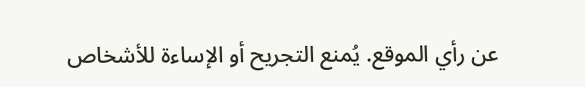عن رأي الموقع. يُمنع التجريح أو الإساءة للأشخاص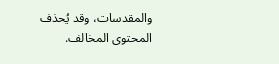والمقدسات، وقد يُحذف المحتوى المخالف.